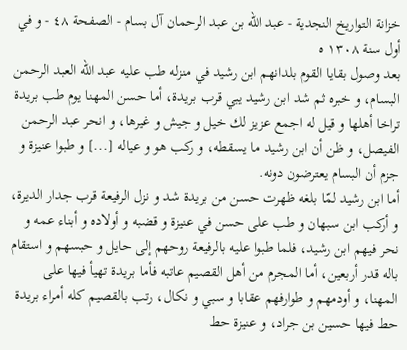خزانة التواريخ النجدية - عبد الله بن عبد الرحمان آل بسام - الصفحة ٤٨ - و في أول سنة ١٣٠٨ ه
بعد وصول بقايا القوم بلدانهم ابن رشيد في منزله طب عليه عبد اللّه العبد الرحمن البسام، و خبره ثم شد ابن رشيد يبي قرب بريدة، أما حسن المهنا يوم طب بريدة تراخا أهلها و قيل له اجمع عزيز لك خيل و جيش و غيرها، و انحر عبد الرحمن الفيصل، و ظن أن ابن رشيد ما يسقطه، و ركب هو و عياله [...] و طبوا عنيزة و جزم أن البسام يعترضون دونه.
أما ابن رشيد لمّا بلغه ظهرت حسن من بريدة شد و نزل الرفيعة قرب جدار الديرة، و أركب ابن سبهان و طب على حسن في عنيزة و قضبه و أولاده و أبناء عمه و نحر فيهم ابن رشيد، فلما طبوا عليه بالرفيعة روحهم إلى حايل و حبسهم و استقام باله قدر أربعين، أما المجرم من أهل القصيم عاتبه فأما بريدة تهيأ فيها على المهنا، و أودمهم و طوارفهم عقابا و سبي و نكال، رتب بالقصيم كله أمراء بريدة حط فيها حسين بن جراد، و عنيزة حط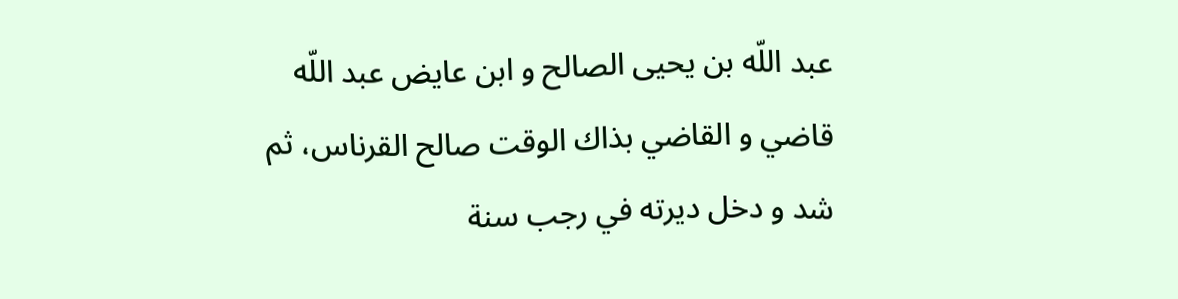عبد اللّه بن يحيى الصالح و ابن عايض عبد اللّه قاضي و القاضي بذاك الوقت صالح القرناس، ثم شد و دخل ديرته في رجب سنة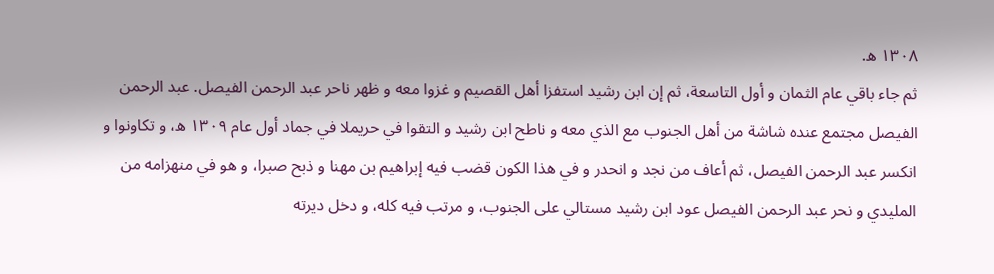١٣٠٨ ه.
ثم جاء باقي عام الثمان و أول التاسعة، ثم إن ابن رشيد استفزا أهل القصيم و غزوا معه و ظهر ناحر عبد الرحمن الفيصل. عبد الرحمن الفيصل مجتمع عنده شاشة من أهل الجنوب مع الذي معه و ناطح ابن رشيد و التقوا في حريملا في جماد أول عام ١٣٠٩ ه، و تكاونوا و انكسر عبد الرحمن الفيصل، ثم أعاف من نجد و انحدر و في هذا الكون قضب فيه إبراهيم بن مهنا و ذبح صبرا، و هو في منهزامه من المليدي و نحر عبد الرحمن الفيصل عود ابن رشيد مستالي على الجنوب، و مرتب فيه كله، و دخل ديرته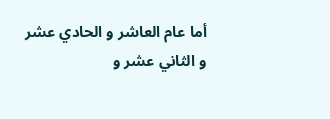أما عام العاشر و الحادي عشر و الثاني عشر و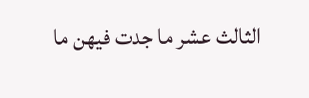الثالث عشر ما جدت فيهن ما